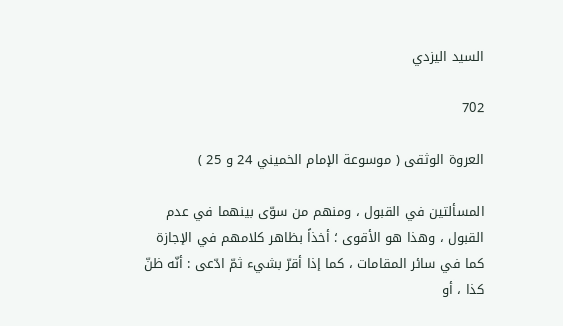السيد اليزدي

702

العروة الوثقى ( موسوعة الإمام الخميني 24 و 25 )

المسألتين في القبول ، ومنهم من سوّى بينهما في عدم القبول ، وهذا هو الأقوى ؛ أخذاً بظاهر كلامهم في الإجازة كما في سائر المقامات ، كما إذا أقرّ بشيء ثمّ ادّعى : أنّه ظنّ كذا ، أو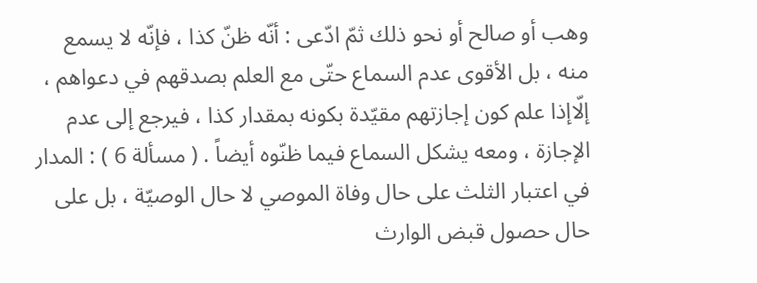وهب أو صالح أو نحو ذلك ثمّ ادّعى : أنّه ظنّ كذا ، فإنّه لا يسمع منه ، بل الأقوى عدم السماع حتّى مع العلم بصدقهم في دعواهم ، إلّاإذا علم كون إجازتهم مقيّدة بكونه بمقدار كذا ، فيرجع إلى عدم الإجازة ، ومعه يشكل السماع فيما ظنّوه أيضاً . ( مسألة 6 ) : المدار في اعتبار الثلث على حال وفاة الموصي لا حال الوصيّة ، بل على حال حصول قبض الوارث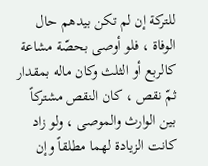للتركة إن لم تكن بيدهم حال الوفاة ، فلو أوصى بحصّة مشاعة كالربع أو الثلث وكان ماله بمقدار ثمّ نقص ، كان النقص مشتركاً بين الوارث والموصى ، ولو زاد كانت الزيادة لهما مطلقاً وإن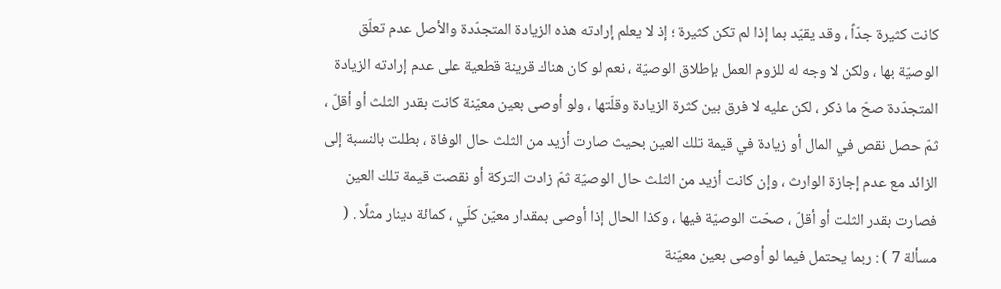كانت كثيرة جدّاً ، وقد يقيّد بما إذا لم تكن كثيرة ؛ إذ لا يعلم إرادته هذه الزيادة المتجدّدة والأصل عدم تعلّق الوصيّة بها ، ولكن لا وجه له للزوم العمل بإطلاق الوصيّة ، نعم لو كان هناك قرينة قطعية على عدم إرادته الزيادة المتجدّدة صحّ ما ذكر ، لكن عليه لا فرق بين كثرة الزيادة وقلّتها ، ولو أوصى بعين معيّنة كانت بقدر الثلث أو أقلّ ، ثمّ حصل نقص في المال أو زيادة في قيمة تلك العين بحيث صارت أزيد من الثلث حال الوفاة ، بطلت بالنسبة إلى الزائد مع عدم إجازة الوارث ، وإن كانت أزيد من الثلث حال الوصيّة ثمّ زادت التركة أو نقصت قيمة تلك العين فصارت بقدر الثلت أو أقلّ ، صحّت الوصيّة فيها ، وكذا الحال إذا أوصى بمقدار معيّن كلّي ، كمائة دينار مثلًا . ( مسألة 7 ) : ربما يحتمل فيما لو أوصى بعين معيّنة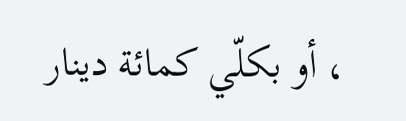، أو بكلّي كمائة دينار